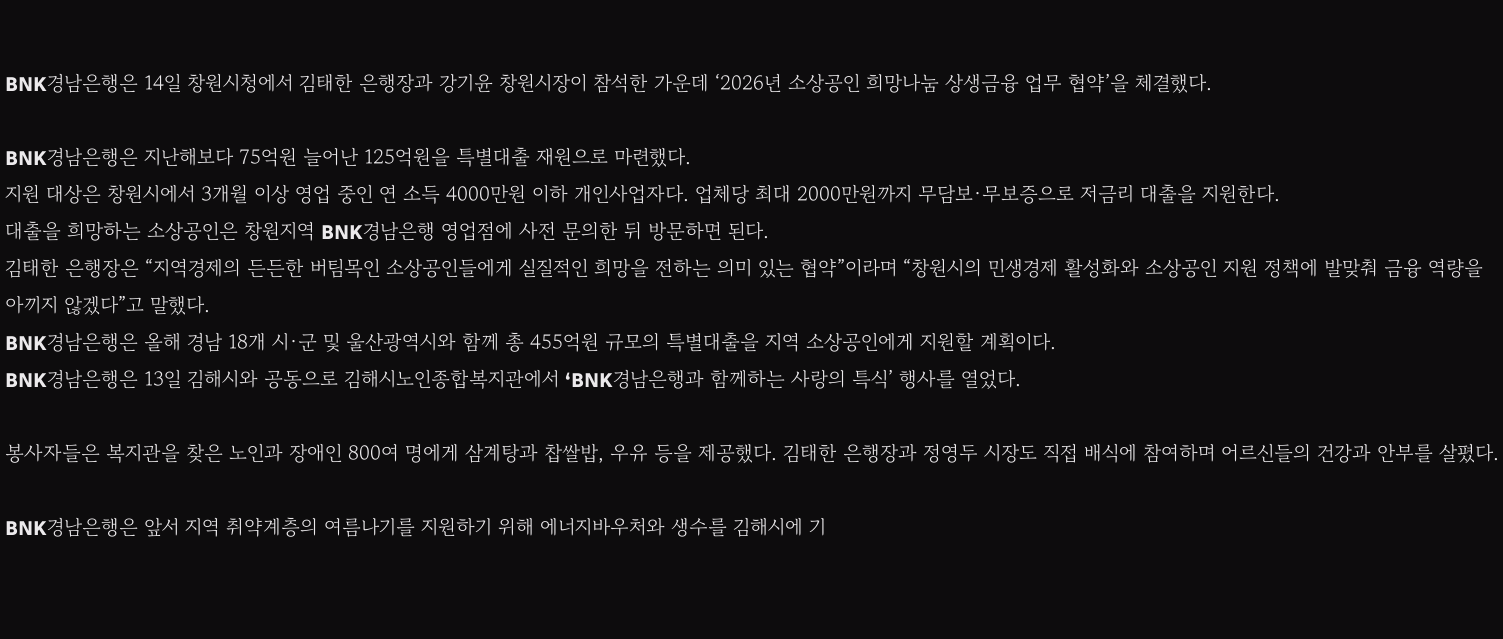BNK경남은행은 14일 창원시청에서 김태한 은행장과 강기윤 창원시장이 참석한 가운데 ‘2026년 소상공인 희망나눔 상생금융 업무 협약’을 체결했다.

BNK경남은행은 지난해보다 75억원 늘어난 125억원을 특별대출 재원으로 마련했다.
지원 대상은 창원시에서 3개월 이상 영업 중인 연 소득 4000만원 이하 개인사업자다. 업체당 최대 2000만원까지 무담보·무보증으로 저금리 대출을 지원한다.
대출을 희망하는 소상공인은 창원지역 BNK경남은행 영업점에 사전 문의한 뒤 방문하면 된다.
김태한 은행장은 “지역경제의 든든한 버팀목인 소상공인들에게 실질적인 희망을 전하는 의미 있는 협약”이라며 “창원시의 민생경제 활성화와 소상공인 지원 정책에 발맞춰 금융 역량을 아끼지 않겠다”고 말했다.
BNK경남은행은 올해 경남 18개 시·군 및 울산광역시와 함께 총 455억원 규모의 특별대출을 지역 소상공인에게 지원할 계획이다.
BNK경남은행은 13일 김해시와 공동으로 김해시노인종합복지관에서 ‘BNK경남은행과 함께하는 사랑의 특식’ 행사를 열었다.

봉사자들은 복지관을 찾은 노인과 장애인 800여 명에게 삼계탕과 찹쌀밥, 우유 등을 제공했다. 김태한 은행장과 정영두 시장도 직접 배식에 참여하며 어르신들의 건강과 안부를 살폈다.

BNK경남은행은 앞서 지역 취약계층의 여름나기를 지원하기 위해 에너지바우처와 생수를 김해시에 기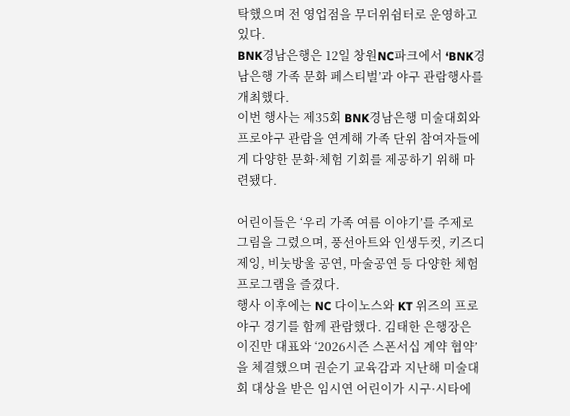탁했으며 전 영업점을 무더위쉼터로 운영하고 있다.
BNK경남은행은 12일 창원NC파크에서 ‘BNK경남은행 가족 문화 페스티벌’과 야구 관람행사를 개최했다.
이번 행사는 제35회 BNK경남은행 미술대회와 프로야구 관람을 연계해 가족 단위 참여자들에게 다양한 문화·체험 기회를 제공하기 위해 마련됐다.

어린이들은 ‘우리 가족 여름 이야기’를 주제로 그림을 그렸으며, 풍선아트와 인생두컷, 키즈디제잉, 비눗방울 공연, 마술공연 등 다양한 체험 프로그램을 즐겼다.
행사 이후에는 NC 다이노스와 KT 위즈의 프로야구 경기를 함께 관람했다. 김태한 은행장은 이진만 대표와 ‘2026시즌 스폰서십 계약 협약’을 체결했으며 권순기 교육감과 지난해 미술대회 대상을 받은 임시연 어린이가 시구·시타에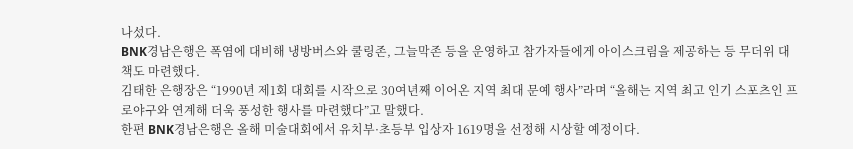나섰다.
BNK경남은행은 폭염에 대비해 냉방버스와 쿨링존, 그늘막존 등을 운영하고 참가자들에게 아이스크림을 제공하는 등 무더위 대책도 마련했다.
김태한 은행장은 “1990년 제1회 대회를 시작으로 30여년째 이어온 지역 최대 문예 행사”라며 “올해는 지역 최고 인기 스포츠인 프로야구와 연계해 더욱 풍성한 행사를 마련했다”고 말했다.
한편 BNK경남은행은 올해 미술대회에서 유치부·초등부 입상자 1619명을 선정해 시상할 예정이다.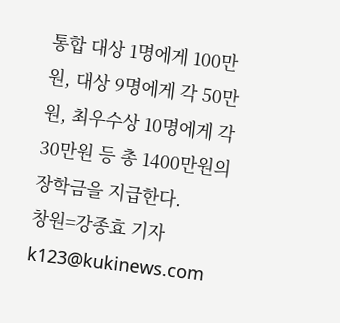통합 대상 1명에게 100만원, 대상 9명에게 각 50만원, 최우수상 10명에게 각 30만원 등 총 1400만원의 장학금을 지급한다.
창원=강종효 기자 k123@kukinews.com